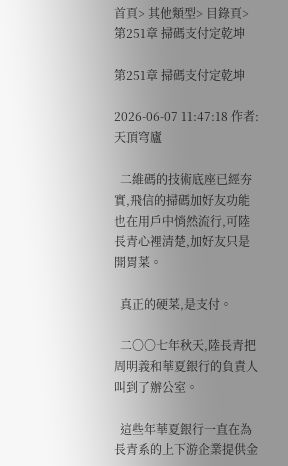首頁> 其他類型> 目錄頁> 第251章 掃碼支付定乾坤

第251章 掃碼支付定乾坤

2026-06-07 11:47:18 作者: 天頂穹廬

  二維碼的技術底座已經夯實,飛信的掃碼加好友功能也在用戶中悄然流行,可陸長青心裡清楚,加好友只是開胃菜。

  真正的硬菜,是支付。

  二〇〇七年秋天,陸長青把周明義和華夏銀行的負責人叫到了辦公室。

  這些年華夏銀行一直在為長青系的上下游企業提供金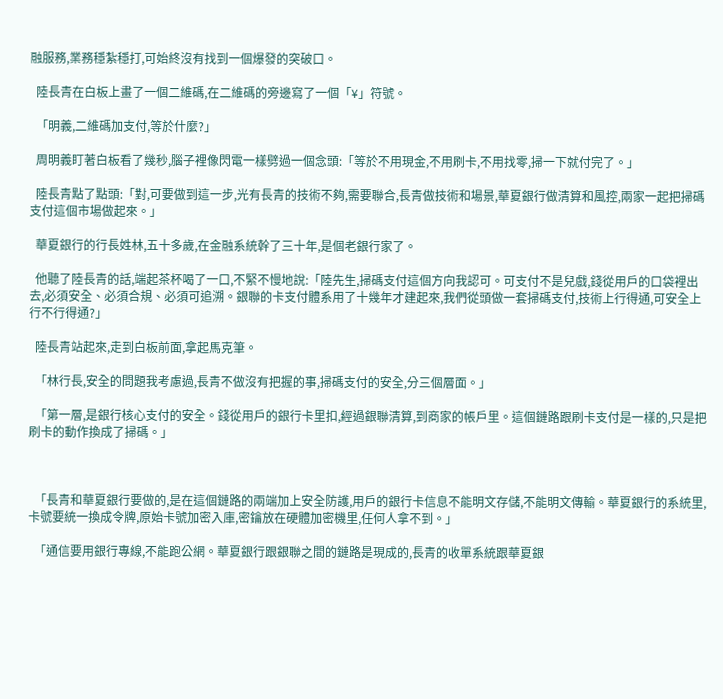融服務,業務穩紮穩打,可始終沒有找到一個爆發的突破口。

  陸長青在白板上畫了一個二維碼,在二維碼的旁邊寫了一個「¥」符號。

  「明義,二維碼加支付,等於什麼?」

  周明義盯著白板看了幾秒,腦子裡像閃電一樣劈過一個念頭:「等於不用現金,不用刷卡,不用找零,掃一下就付完了。」

  陸長青點了點頭:「對,可要做到這一步,光有長青的技術不夠,需要聯合,長青做技術和場景,華夏銀行做清算和風控,兩家一起把掃碼支付這個市場做起來。」

  華夏銀行的行長姓林,五十多歲,在金融系統幹了三十年,是個老銀行家了。

  他聽了陸長青的話,端起茶杯喝了一口,不緊不慢地說:「陸先生,掃碼支付這個方向我認可。可支付不是兒戲,錢從用戶的口袋裡出去,必須安全、必須合規、必須可追溯。銀聯的卡支付體系用了十幾年才建起來,我們從頭做一套掃碼支付,技術上行得通,可安全上行不行得通?」

  陸長青站起來,走到白板前面,拿起馬克筆。

  「林行長,安全的問題我考慮過,長青不做沒有把握的事,掃碼支付的安全,分三個層面。」

  「第一層,是銀行核心支付的安全。錢從用戶的銀行卡里扣,經過銀聯清算,到商家的帳戶里。這個鏈路跟刷卡支付是一樣的,只是把刷卡的動作換成了掃碼。」



  「長青和華夏銀行要做的,是在這個鏈路的兩端加上安全防護,用戶的銀行卡信息不能明文存儲,不能明文傳輸。華夏銀行的系統里,卡號要統一換成令牌,原始卡號加密入庫,密鑰放在硬體加密機里,任何人拿不到。」

  「通信要用銀行專線,不能跑公網。華夏銀行跟銀聯之間的鏈路是現成的,長青的收單系統跟華夏銀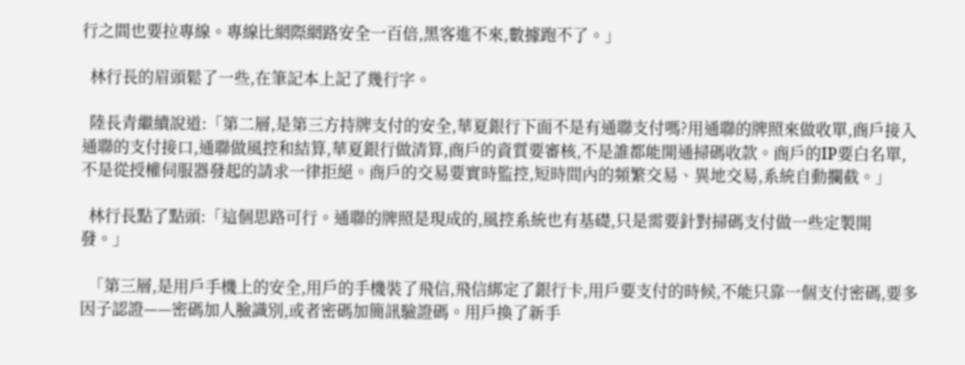行之間也要拉專線。專線比網際網路安全一百倍,黑客進不來,數據跑不了。」

  林行長的眉頭鬆了一些,在筆記本上記了幾行字。

  陸長青繼續說道:「第二層,是第三方持牌支付的安全,華夏銀行下面不是有通聯支付嗎?用通聯的牌照來做收單,商戶接入通聯的支付接口,通聯做風控和結算,華夏銀行做清算,商戶的資質要審核,不是誰都能開通掃碼收款。商戶的IP要白名單,不是從授權伺服器發起的請求一律拒絕。商戶的交易要實時監控,短時間內的頻繁交易、異地交易,系統自動攔截。」

  林行長點了點頭:「這個思路可行。通聯的牌照是現成的,風控系統也有基礎,只是需要針對掃碼支付做一些定製開發。」

  「第三層,是用戶手機上的安全,用戶的手機裝了飛信,飛信綁定了銀行卡,用戶要支付的時候,不能只靠一個支付密碼,要多因子認證——密碼加人臉識別,或者密碼加簡訊驗證碼。用戶換了新手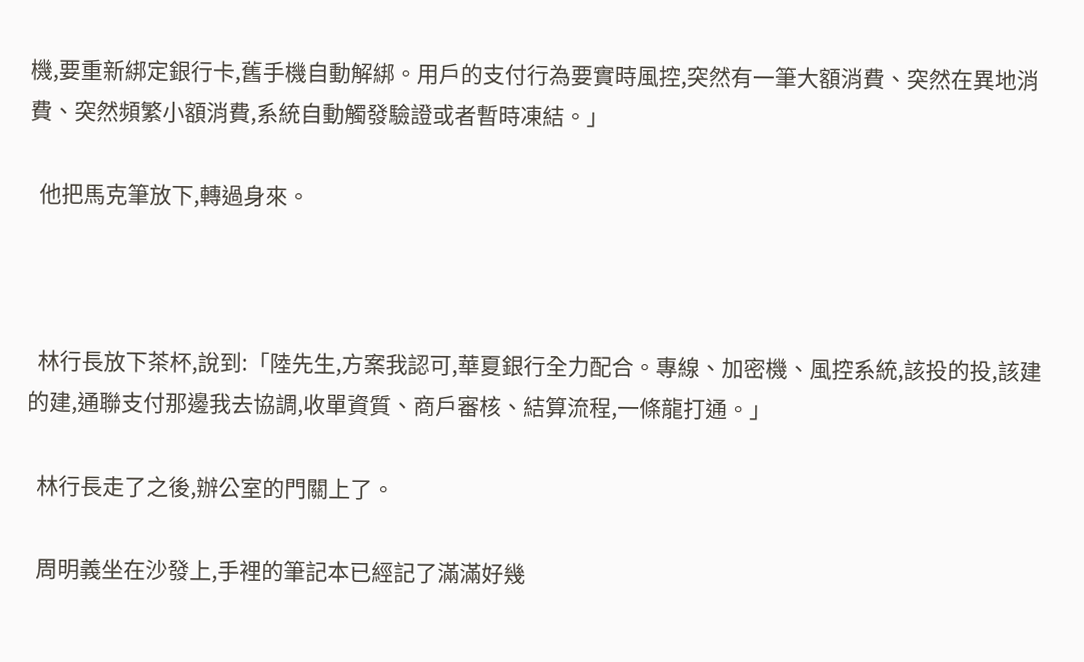機,要重新綁定銀行卡,舊手機自動解綁。用戶的支付行為要實時風控,突然有一筆大額消費、突然在異地消費、突然頻繁小額消費,系統自動觸發驗證或者暫時凍結。」

  他把馬克筆放下,轉過身來。



  林行長放下茶杯,說到:「陸先生,方案我認可,華夏銀行全力配合。專線、加密機、風控系統,該投的投,該建的建,通聯支付那邊我去協調,收單資質、商戶審核、結算流程,一條龍打通。」

  林行長走了之後,辦公室的門關上了。

  周明義坐在沙發上,手裡的筆記本已經記了滿滿好幾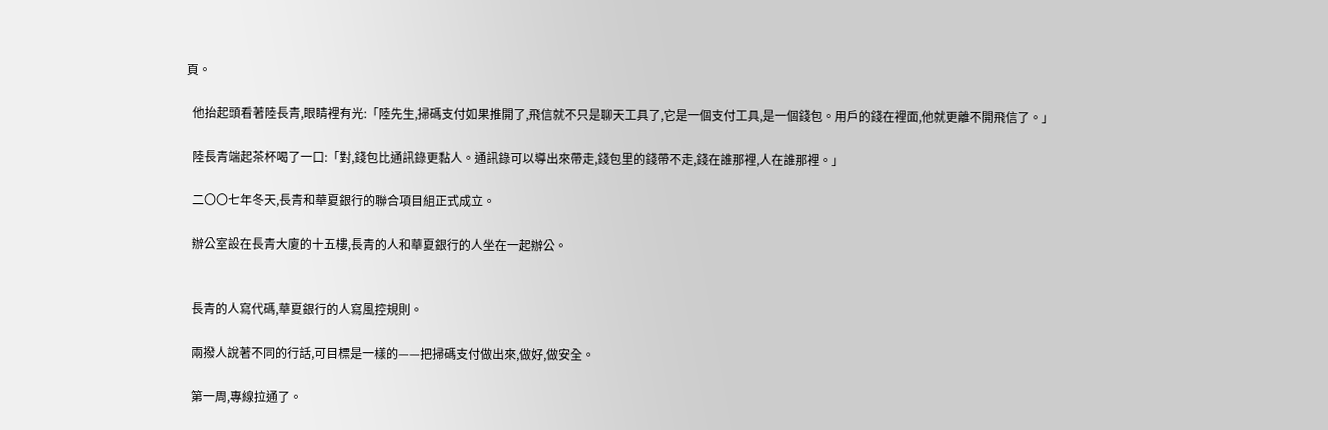頁。

  他抬起頭看著陸長青,眼睛裡有光:「陸先生,掃碼支付如果推開了,飛信就不只是聊天工具了,它是一個支付工具,是一個錢包。用戶的錢在裡面,他就更離不開飛信了。」

  陸長青端起茶杯喝了一口:「對,錢包比通訊錄更黏人。通訊錄可以導出來帶走,錢包里的錢帶不走,錢在誰那裡,人在誰那裡。」

  二〇〇七年冬天,長青和華夏銀行的聯合項目組正式成立。

  辦公室設在長青大廈的十五樓,長青的人和華夏銀行的人坐在一起辦公。


  長青的人寫代碼,華夏銀行的人寫風控規則。

  兩撥人說著不同的行話,可目標是一樣的——把掃碼支付做出來,做好,做安全。

  第一周,專線拉通了。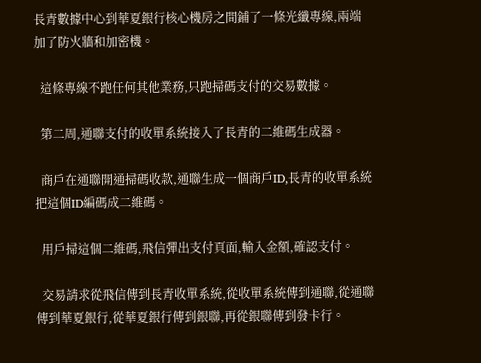長青數據中心到華夏銀行核心機房之間鋪了一條光纖專線,兩端加了防火牆和加密機。

  這條專線不跑任何其他業務,只跑掃碼支付的交易數據。

  第二周,通聯支付的收單系統接入了長青的二維碼生成器。

  商戶在通聯開通掃碼收款,通聯生成一個商戶ID,長青的收單系統把這個ID編碼成二維碼。

  用戶掃這個二維碼,飛信彈出支付頁面,輸入金額,確認支付。

  交易請求從飛信傳到長青收單系統,從收單系統傳到通聯,從通聯傳到華夏銀行,從華夏銀行傳到銀聯,再從銀聯傳到發卡行。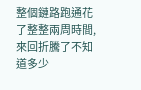整個鏈路跑通花了整整兩周時間,來回折騰了不知道多少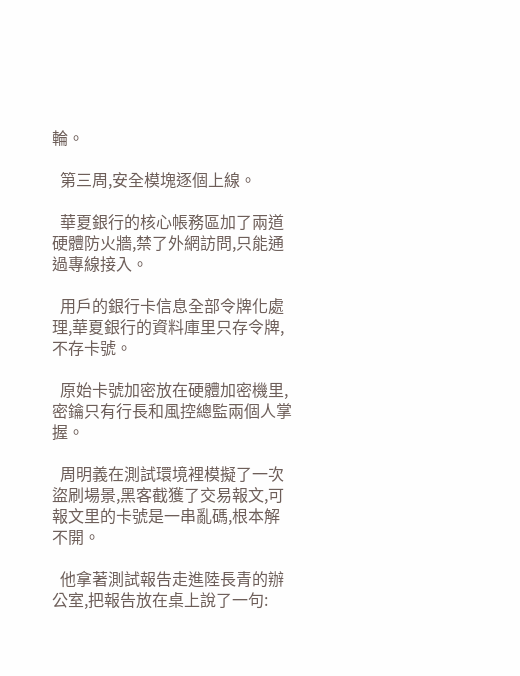輪。

  第三周,安全模塊逐個上線。

  華夏銀行的核心帳務區加了兩道硬體防火牆,禁了外網訪問,只能通過專線接入。

  用戶的銀行卡信息全部令牌化處理,華夏銀行的資料庫里只存令牌,不存卡號。

  原始卡號加密放在硬體加密機里,密鑰只有行長和風控總監兩個人掌握。

  周明義在測試環境裡模擬了一次盜刷場景,黑客截獲了交易報文,可報文里的卡號是一串亂碼,根本解不開。

  他拿著測試報告走進陸長青的辦公室,把報告放在桌上說了一句: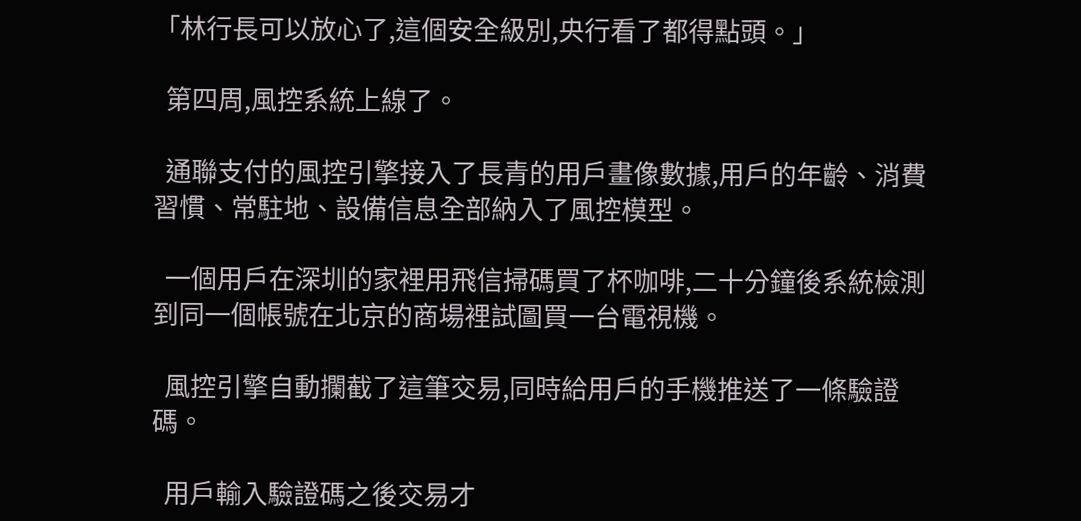「林行長可以放心了,這個安全級別,央行看了都得點頭。」

  第四周,風控系統上線了。

  通聯支付的風控引擎接入了長青的用戶畫像數據,用戶的年齡、消費習慣、常駐地、設備信息全部納入了風控模型。

  一個用戶在深圳的家裡用飛信掃碼買了杯咖啡,二十分鐘後系統檢測到同一個帳號在北京的商場裡試圖買一台電視機。

  風控引擎自動攔截了這筆交易,同時給用戶的手機推送了一條驗證碼。

  用戶輸入驗證碼之後交易才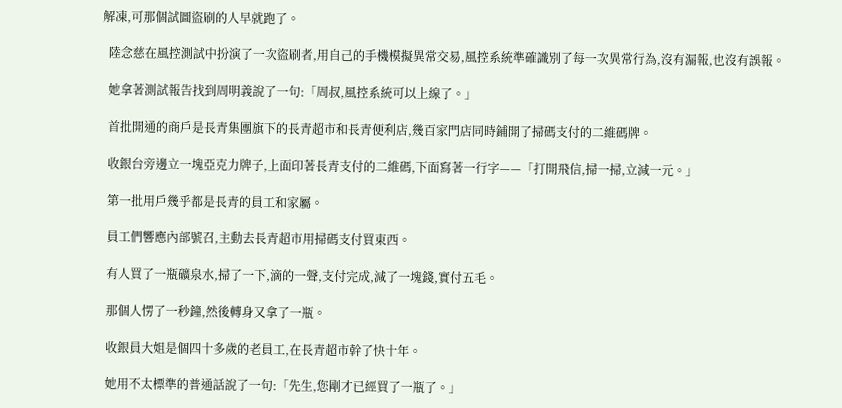解凍,可那個試圖盜刷的人早就跑了。

  陸念慈在風控測試中扮演了一次盜刷者,用自己的手機模擬異常交易,風控系統準確識別了每一次異常行為,沒有漏報,也沒有誤報。

  她拿著測試報告找到周明義說了一句:「周叔,風控系統可以上線了。」

  首批開通的商戶是長青集團旗下的長青超市和長青便利店,幾百家門店同時鋪開了掃碼支付的二維碼牌。

  收銀台旁邊立一塊亞克力牌子,上面印著長青支付的二維碼,下面寫著一行字——「打開飛信,掃一掃,立減一元。」

  第一批用戶幾乎都是長青的員工和家屬。

  員工們響應內部號召,主動去長青超市用掃碼支付買東西。

  有人買了一瓶礦泉水,掃了一下,滴的一聲,支付完成,減了一塊錢,實付五毛。

  那個人愣了一秒鐘,然後轉身又拿了一瓶。

  收銀員大姐是個四十多歲的老員工,在長青超市幹了快十年。

  她用不太標準的普通話說了一句:「先生,您剛才已經買了一瓶了。」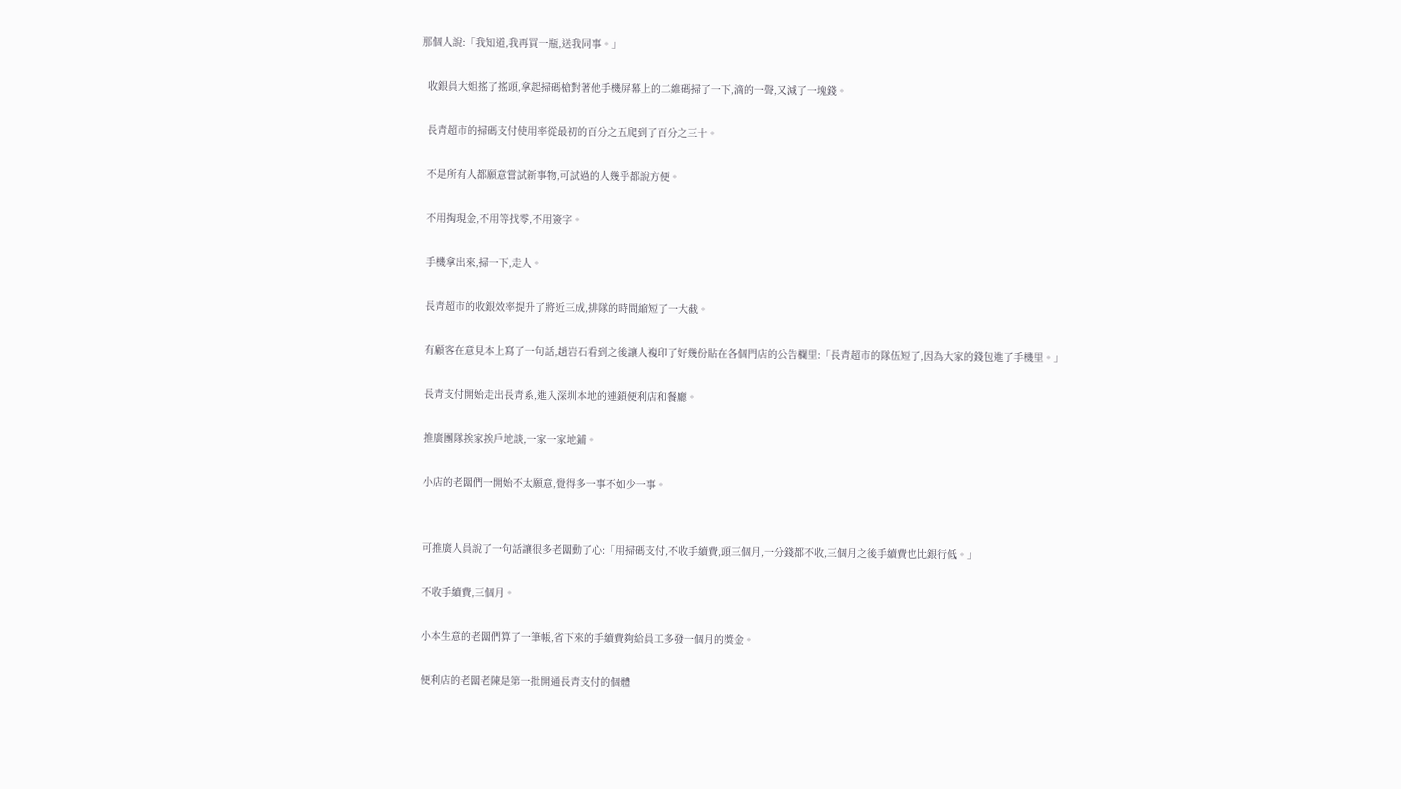那個人說:「我知道,我再買一瓶,送我同事。」

  收銀員大姐搖了搖頭,拿起掃碼槍對著他手機屏幕上的二維碼掃了一下,滴的一聲,又減了一塊錢。

  長青超市的掃碼支付使用率從最初的百分之五爬到了百分之三十。

  不是所有人都願意嘗試新事物,可試過的人幾乎都說方便。

  不用掏現金,不用等找零,不用簽字。

  手機拿出來,掃一下,走人。

  長青超市的收銀效率提升了將近三成,排隊的時間縮短了一大截。

  有顧客在意見本上寫了一句話,趙岩石看到之後讓人複印了好幾份貼在各個門店的公告欄里:「長青超市的隊伍短了,因為大家的錢包進了手機里。」

  長青支付開始走出長青系,進入深圳本地的連鎖便利店和餐廳。

  推廣團隊挨家挨戶地談,一家一家地鋪。

  小店的老闆們一開始不太願意,覺得多一事不如少一事。


  可推廣人員說了一句話讓很多老闆動了心:「用掃碼支付,不收手續費,頭三個月,一分錢都不收,三個月之後手續費也比銀行低。」

  不收手續費,三個月。

  小本生意的老闆們算了一筆帳,省下來的手續費夠給員工多發一個月的獎金。

  便利店的老闆老陳是第一批開通長青支付的個體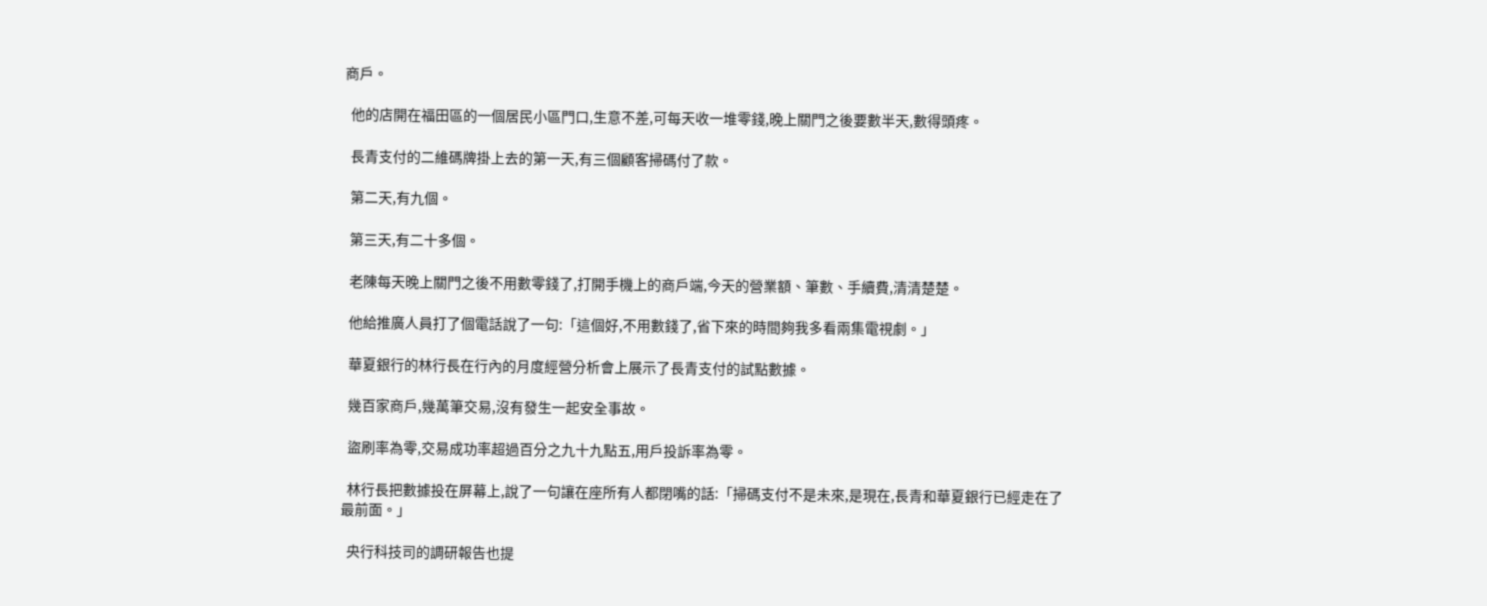商戶。

  他的店開在福田區的一個居民小區門口,生意不差,可每天收一堆零錢,晚上關門之後要數半天,數得頭疼。

  長青支付的二維碼牌掛上去的第一天,有三個顧客掃碼付了款。

  第二天,有九個。

  第三天,有二十多個。

  老陳每天晚上關門之後不用數零錢了,打開手機上的商戶端,今天的營業額、筆數、手續費,清清楚楚。

  他給推廣人員打了個電話說了一句:「這個好,不用數錢了,省下來的時間夠我多看兩集電視劇。」

  華夏銀行的林行長在行內的月度經營分析會上展示了長青支付的試點數據。

  幾百家商戶,幾萬筆交易,沒有發生一起安全事故。

  盜刷率為零,交易成功率超過百分之九十九點五,用戶投訴率為零。

  林行長把數據投在屏幕上,說了一句讓在座所有人都閉嘴的話:「掃碼支付不是未來,是現在,長青和華夏銀行已經走在了最前面。」

  央行科技司的調研報告也提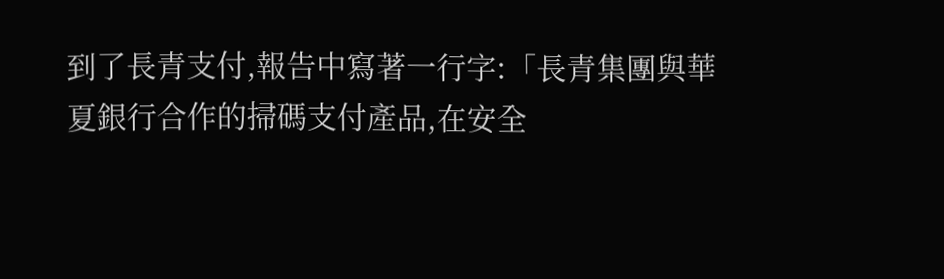到了長青支付,報告中寫著一行字:「長青集團與華夏銀行合作的掃碼支付產品,在安全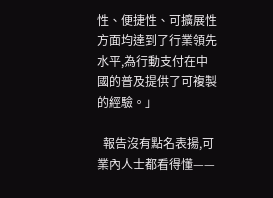性、便捷性、可擴展性方面均達到了行業領先水平,為行動支付在中國的普及提供了可複製的經驗。」

  報告沒有點名表揚,可業內人士都看得懂——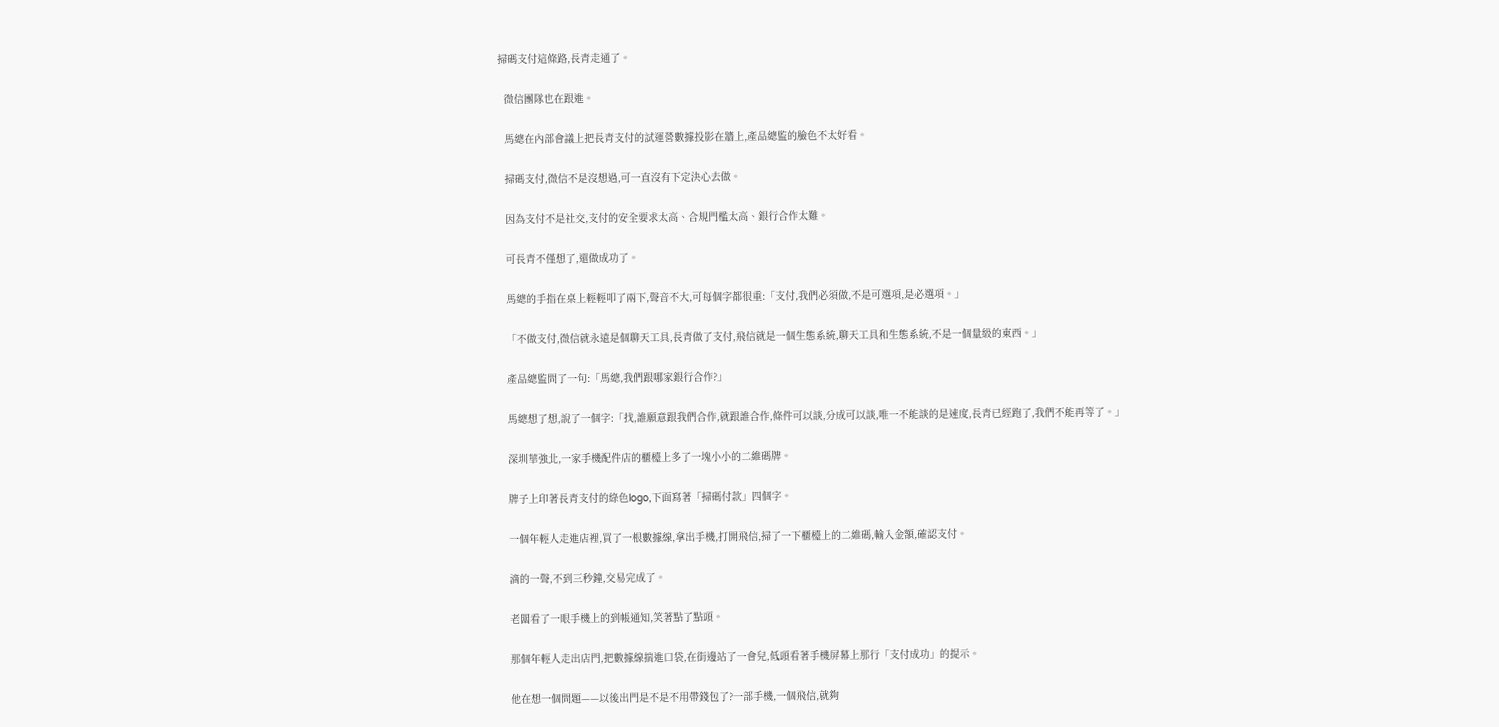掃碼支付這條路,長青走通了。

  微信團隊也在跟進。

  馬總在內部會議上把長青支付的試運營數據投影在牆上,產品總監的臉色不太好看。

  掃碼支付,微信不是沒想過,可一直沒有下定決心去做。

  因為支付不是社交,支付的安全要求太高、合規門檻太高、銀行合作太難。

  可長青不僅想了,還做成功了。

  馬總的手指在桌上輕輕叩了兩下,聲音不大,可每個字都很重:「支付,我們必須做,不是可選項,是必選項。」

  「不做支付,微信就永遠是個聊天工具,長青做了支付,飛信就是一個生態系統,聊天工具和生態系統,不是一個量級的東西。」

  產品總監問了一句:「馬總,我們跟哪家銀行合作?」

  馬總想了想,說了一個字:「找,誰願意跟我們合作,就跟誰合作,條件可以談,分成可以談,唯一不能談的是速度,長青已經跑了,我們不能再等了。」

  深圳華強北,一家手機配件店的櫃檯上多了一塊小小的二維碼牌。

  牌子上印著長青支付的綠色logo,下面寫著「掃碼付款」四個字。

  一個年輕人走進店裡,買了一根數據線,拿出手機,打開飛信,掃了一下櫃檯上的二維碼,輸入金額,確認支付。

  滴的一聲,不到三秒鐘,交易完成了。

  老闆看了一眼手機上的到帳通知,笑著點了點頭。

  那個年輕人走出店門,把數據線揣進口袋,在街邊站了一會兒,低頭看著手機屏幕上那行「支付成功」的提示。

  他在想一個問題——以後出門是不是不用帶錢包了?一部手機,一個飛信,就夠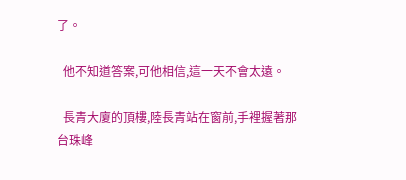了。

  他不知道答案,可他相信,這一天不會太遠。

  長青大廈的頂樓,陸長青站在窗前,手裡握著那台珠峰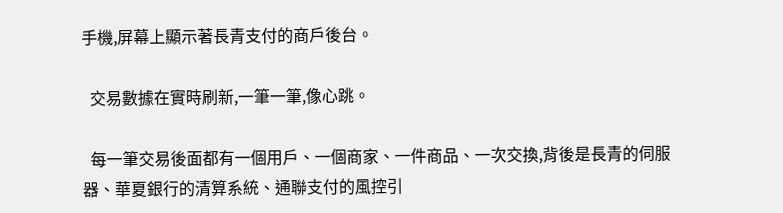手機,屏幕上顯示著長青支付的商戶後台。

  交易數據在實時刷新,一筆一筆,像心跳。

  每一筆交易後面都有一個用戶、一個商家、一件商品、一次交換,背後是長青的伺服器、華夏銀行的清算系統、通聯支付的風控引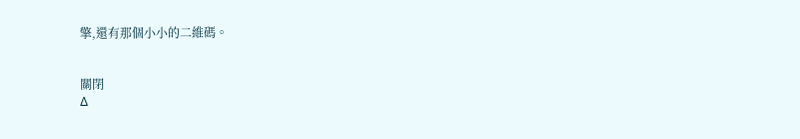擎,還有那個小小的二維碼。


關閉
Δ